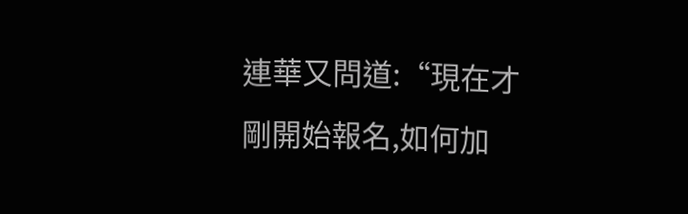連華又問道:“現在才剛開始報名,如何加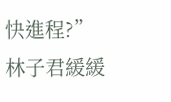快進程?”
林子君緩緩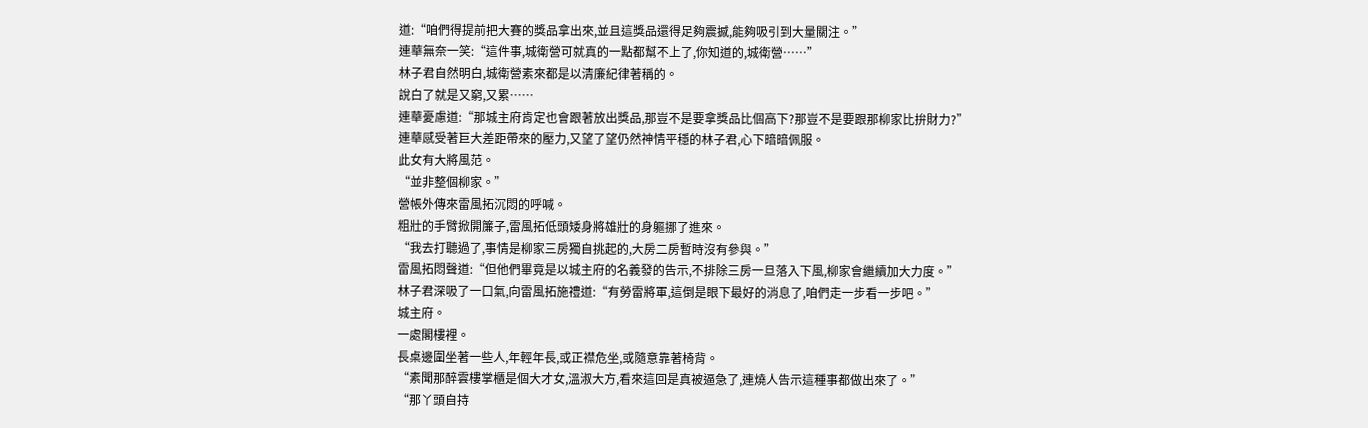道:“咱們得提前把大賽的獎品拿出來,並且這獎品還得足夠震撼,能夠吸引到大量關注。”
連華無奈一笑:“這件事,城衛營可就真的一點都幫不上了,你知道的,城衛營……”
林子君自然明白,城衛營素來都是以清廉紀律著稱的。
說白了就是又窮,又累……
連華憂慮道:“那城主府肯定也會跟著放出獎品,那豈不是要拿獎品比個高下?那豈不是要跟那柳家比拚財力?”
連華感受著巨大差距帶來的壓力,又望了望仍然神情平穩的林子君,心下暗暗佩服。
此女有大將風范。
“並非整個柳家。”
營帳外傳來雷風拓沉悶的呼喊。
粗壯的手臂掀開簾子,雷風拓低頭矮身將雄壯的身軀挪了進來。
“我去打聽過了,事情是柳家三房獨自挑起的,大房二房暫時沒有參與。”
雷風拓悶聲道:“但他們畢竟是以城主府的名義發的告示,不排除三房一旦落入下風,柳家會繼續加大力度。”
林子君深吸了一口氣,向雷風拓施禮道:“有勞雷將軍,這倒是眼下最好的消息了,咱們走一步看一步吧。”
城主府。
一處閣樓裡。
長桌邊圍坐著一些人,年輕年長,或正襟危坐,或隨意靠著椅背。
“素聞那醉雲樓掌櫃是個大才女,溫淑大方,看來這回是真被逼急了,連燒人告示這種事都做出來了。”
“那丫頭自持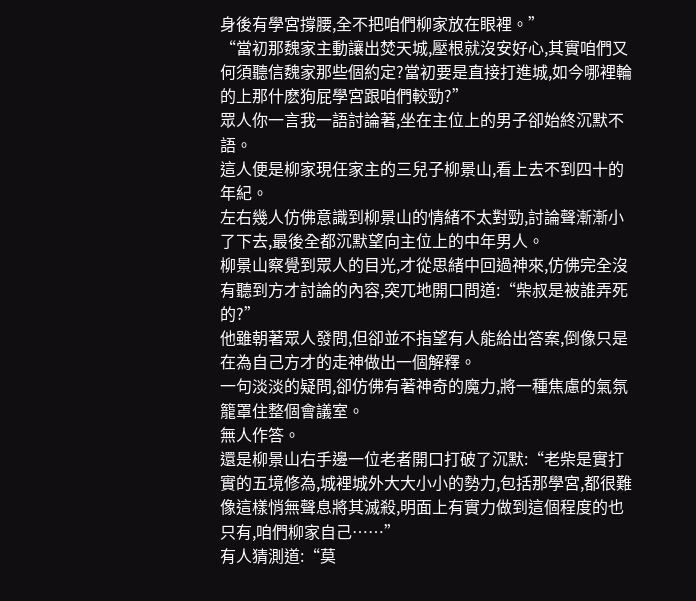身後有學宮撐腰,全不把咱們柳家放在眼裡。”
“當初那魏家主動讓出焚天城,壓根就沒安好心,其實咱們又何須聽信魏家那些個約定?當初要是直接打進城,如今哪裡輪的上那什麽狗屁學宮跟咱們較勁?”
眾人你一言我一語討論著,坐在主位上的男子卻始終沉默不語。
這人便是柳家現任家主的三兒子柳景山,看上去不到四十的年紀。
左右幾人仿佛意識到柳景山的情緒不太對勁,討論聲漸漸小了下去,最後全都沉默望向主位上的中年男人。
柳景山察覺到眾人的目光,才從思緒中回過神來,仿佛完全沒有聽到方才討論的內容,突兀地開口問道:“柴叔是被誰弄死的?”
他雖朝著眾人發問,但卻並不指望有人能給出答案,倒像只是在為自己方才的走神做出一個解釋。
一句淡淡的疑問,卻仿佛有著神奇的魔力,將一種焦慮的氣氛籠罩住整個會議室。
無人作答。
還是柳景山右手邊一位老者開口打破了沉默:“老柴是實打實的五境修為,城裡城外大大小小的勢力,包括那學宮,都很難像這樣悄無聲息將其滅殺,明面上有實力做到這個程度的也只有,咱們柳家自己……”
有人猜測道:“莫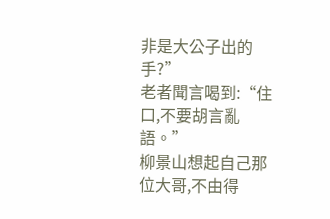非是大公子出的手?”
老者聞言喝到:“住口,不要胡言亂語。”
柳景山想起自己那位大哥,不由得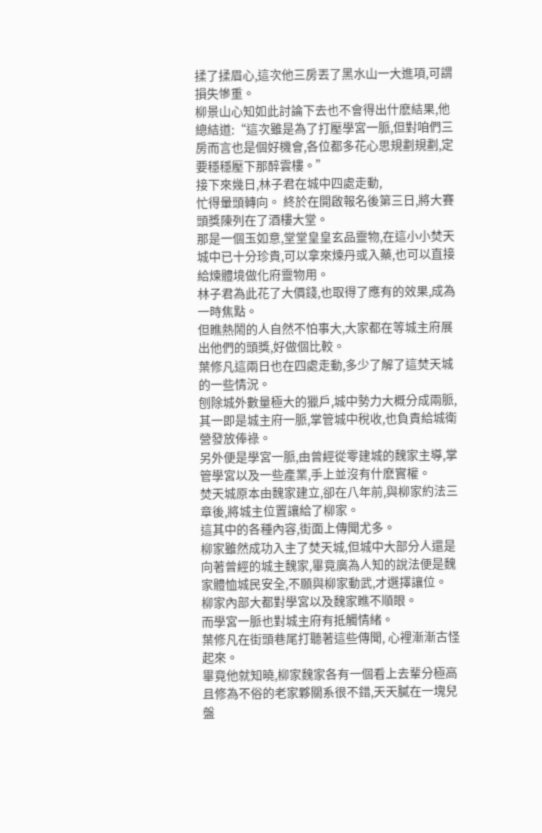揉了揉眉心,這次他三房丟了黑水山一大進項,可謂損失慘重。
柳景山心知如此討論下去也不會得出什麽結果,他總結道:“這次雖是為了打壓學宮一脈,但對咱們三房而言也是個好機會,各位都多花心思規劃規劃,定要穩穩壓下那醉雲樓。”
接下來幾日,林子君在城中四處走動,
忙得暈頭轉向。 終於在開啟報名後第三日,將大賽頭獎陳列在了酒樓大堂。
那是一個玉如意,堂堂皇皇玄品靈物,在這小小焚天城中已十分珍貴,可以拿來煉丹或入藥,也可以直接給煉體境做化府靈物用。
林子君為此花了大價錢,也取得了應有的效果,成為一時焦點。
但瞧熱鬧的人自然不怕事大,大家都在等城主府展出他們的頭獎,好做個比較。
葉修凡這兩日也在四處走動,多少了解了這焚天城的一些情況。
刨除城外數量極大的獵戶,城中勢力大概分成兩脈,其一即是城主府一脈,掌管城中稅收,也負責給城衛營發放俸祿。
另外便是學宮一脈,由曾經從零建城的魏家主導,掌管學宮以及一些產業,手上並沒有什麽實權。
焚天城原本由魏家建立,卻在八年前,與柳家約法三章後,將城主位置讓給了柳家。
這其中的各種內容,街面上傳聞尤多。
柳家雖然成功入主了焚天城,但城中大部分人還是向著曾經的城主魏家,畢竟廣為人知的說法便是魏家體恤城民安全,不願與柳家動武,才選擇讓位。
柳家內部大都對學宮以及魏家瞧不順眼。
而學宮一脈也對城主府有抵觸情緒。
葉修凡在街頭巷尾打聽著這些傳聞, 心裡漸漸古怪起來。
畢竟他就知曉,柳家魏家各有一個看上去輩分極高且修為不俗的老家夥關系很不錯,天天膩在一塊兒盤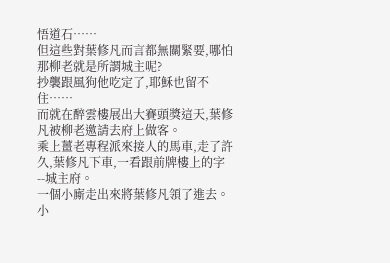悟道石……
但這些對葉修凡而言都無關緊要,哪怕那柳老就是所謂城主呢?
抄襲跟風狗他吃定了,耶穌也留不住……
而就在醉雲樓展出大賽頭獎這天,葉修凡被柳老邀請去府上做客。
乘上薑老專程派來接人的馬車,走了許久,葉修凡下車,一看跟前牌樓上的字--城主府。
一個小廝走出來將葉修凡領了進去。
小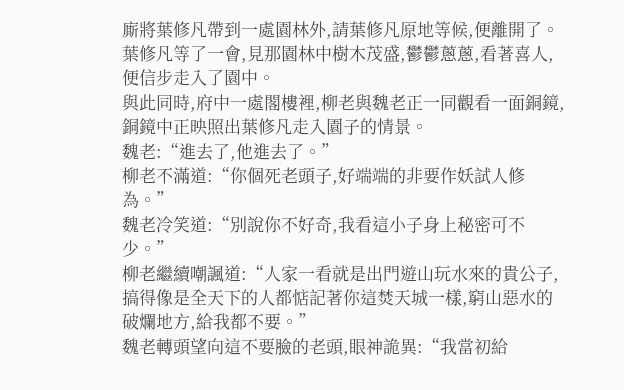廝將葉修凡帶到一處園林外,請葉修凡原地等候,便離開了。
葉修凡等了一會,見那園林中樹木茂盛,鬱鬱蔥蔥,看著喜人,便信步走入了園中。
與此同時,府中一處閣樓裡,柳老與魏老正一同觀看一面銅鏡,銅鏡中正映照出葉修凡走入園子的情景。
魏老:“進去了,他進去了。”
柳老不滿道:“你個死老頭子,好端端的非要作妖試人修為。”
魏老冷笑道:“別說你不好奇,我看這小子身上秘密可不少。”
柳老繼續嘲諷道:“人家一看就是出門遊山玩水來的貴公子,搞得像是全天下的人都惦記著你這焚天城一樣,窮山惡水的破爛地方,給我都不要。”
魏老轉頭望向這不要臉的老頭,眼神詭異:“我當初給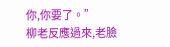你,你要了。”
柳老反應過來,老臉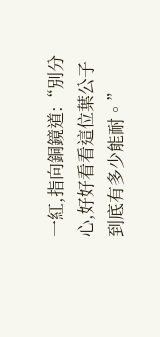一紅,指向銅鏡道:“別分心,好好看看這位葉公子到底有多少能耐。”